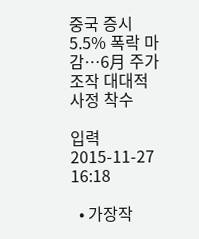중국 증시 5.5% 폭락 마감…6月 주가조작 대대적 사정 착수

입력 2015-11-27 16:18

  • 가장작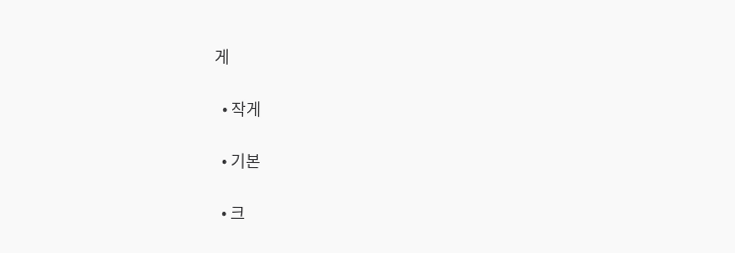게

  • 작게

  • 기본

  • 크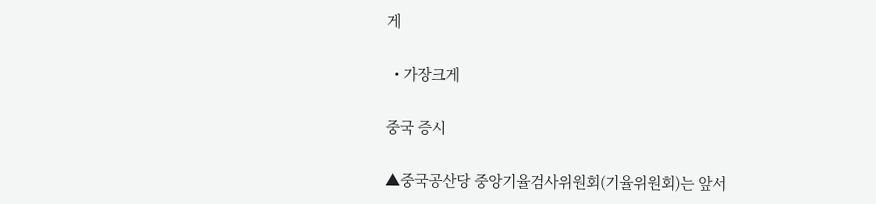게

  • 가장크게

중국 증시

▲중국공산당 중앙기율검사위원회(기율위원회)는 앞서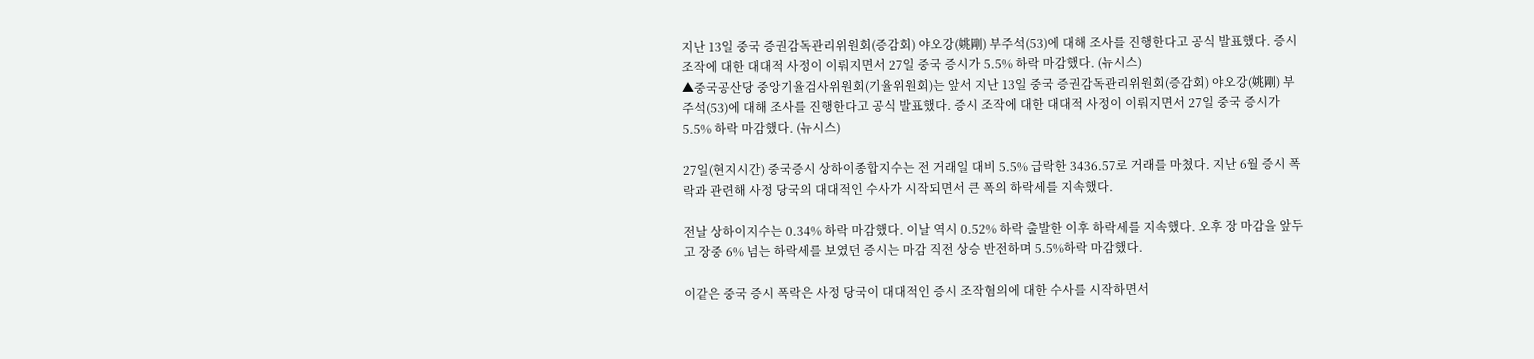지난 13일 중국 증권감독관리위원회(증감회) 야오강(姚剛) 부주석(53)에 대해 조사를 진행한다고 공식 발표했다. 증시 조작에 대한 대대적 사정이 이뤄지면서 27일 중국 증시가 5.5% 하락 마감했다. (뉴시스)
▲중국공산당 중앙기율검사위원회(기율위원회)는 앞서 지난 13일 중국 증권감독관리위원회(증감회) 야오강(姚剛) 부주석(53)에 대해 조사를 진행한다고 공식 발표했다. 증시 조작에 대한 대대적 사정이 이뤄지면서 27일 중국 증시가 5.5% 하락 마감했다. (뉴시스)

27일(현지시간) 중국증시 상하이종합지수는 전 거래일 대비 5.5% 급락한 3436.57로 거래를 마쳤다. 지난 6월 증시 폭락과 관련해 사정 당국의 대대적인 수사가 시작되면서 큰 폭의 하락세를 지속했다.

전날 상하이지수는 0.34% 하락 마감했다. 이날 역시 0.52% 하락 출발한 이후 하락세를 지속했다. 오후 장 마감을 앞두고 장중 6% 넘는 하락세를 보였던 증시는 마감 직전 상승 반전하며 5.5%하락 마감했다.

이같은 중국 증시 폭락은 사정 당국이 대대적인 증시 조작혐의에 대한 수사를 시작하면서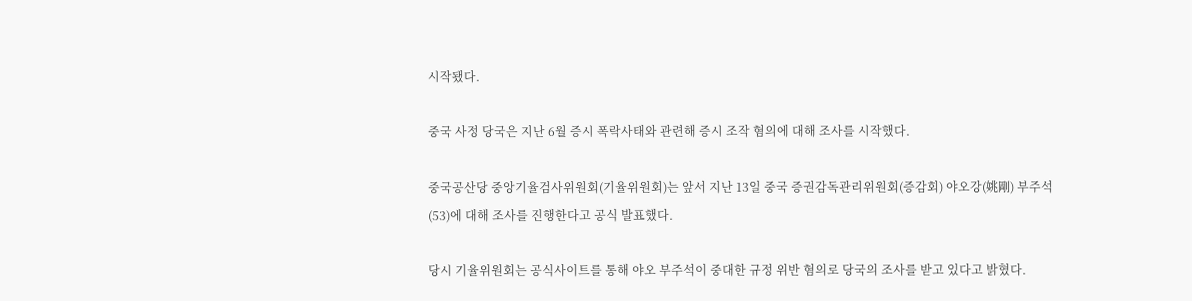시작됐다.

중국 사정 당국은 지난 6월 증시 폭락사태와 관련해 증시 조작 혐의에 대해 조사를 시작했다.

중국공산당 중앙기율검사위원회(기율위원회)는 앞서 지난 13일 중국 증권감독관리위원회(증감회) 야오강(姚剛) 부주석(53)에 대해 조사를 진행한다고 공식 발표했다.

당시 기율위원회는 공식사이트를 통해 야오 부주석이 중대한 규정 위반 혐의로 당국의 조사를 받고 있다고 밝혔다.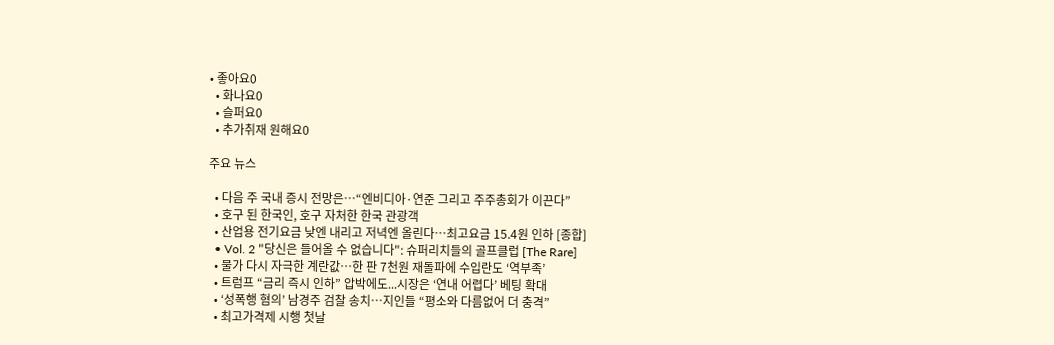• 좋아요0
  • 화나요0
  • 슬퍼요0
  • 추가취재 원해요0

주요 뉴스

  • 다음 주 국내 증시 전망은⋯“엔비디아·연준 그리고 주주총회가 이끈다”
  • 호구 된 한국인, 호구 자처한 한국 관광객
  • 산업용 전기요금 낮엔 내리고 저녁엔 올린다…최고요금 15.4원 인하 [종합]
  • Vol. 2 "당신은 들어올 수 없습니다": 슈퍼리치들의 골프클럽 [The Rare]
  • 물가 다시 자극한 계란값…한 판 7천원 재돌파에 수입란도 ‘역부족’
  • 트럼프 “금리 즉시 인하” 압박에도...시장은 ‘연내 어렵다’ 베팅 확대
  • ‘성폭행 혐의’ 남경주 검찰 송치…지인들 “평소와 다름없어 더 충격”
  • 최고가격제 시행 첫날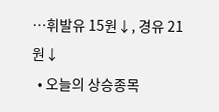⋯휘발유 15원↓, 경유 21원↓
  • 오늘의 상승종목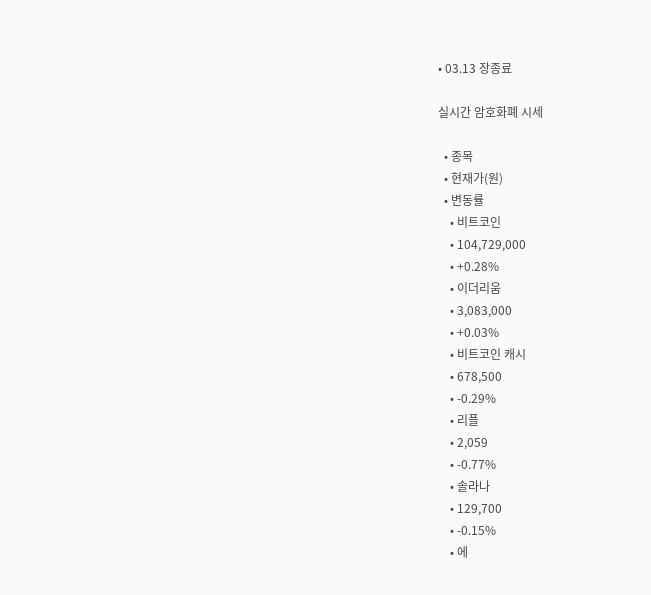• 03.13 장종료

실시간 암호화폐 시세

  • 종목
  • 현재가(원)
  • 변동률
    • 비트코인
    • 104,729,000
    • +0.28%
    • 이더리움
    • 3,083,000
    • +0.03%
    • 비트코인 캐시
    • 678,500
    • -0.29%
    • 리플
    • 2,059
    • -0.77%
    • 솔라나
    • 129,700
    • -0.15%
    • 에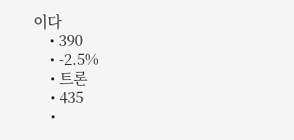이다
    • 390
    • -2.5%
    • 트론
    • 435
    •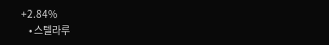+2.84%
    • 스텔라루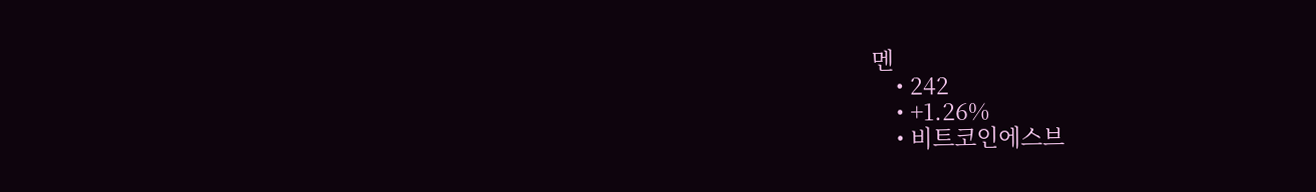멘
    • 242
    • +1.26%
    • 비트코인에스브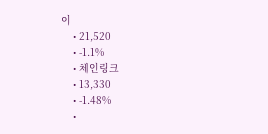이
    • 21,520
    • -1.1%
    • 체인링크
    • 13,330
    • -1.48%
    •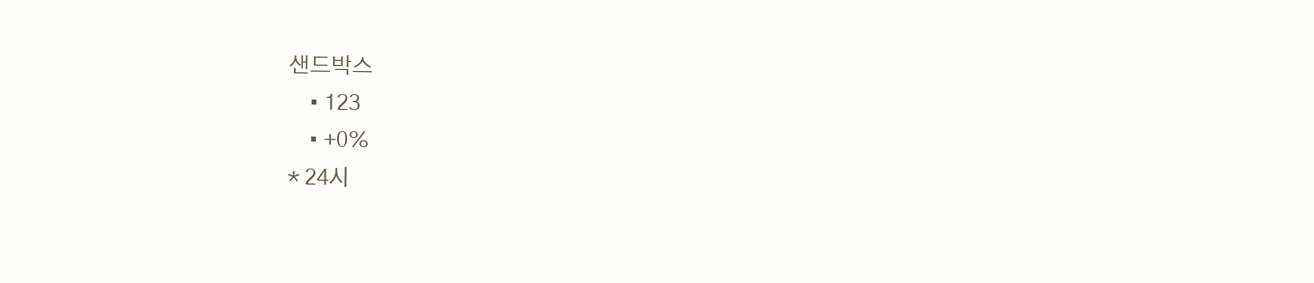샌드박스
    • 123
    • +0%
* 24시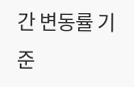간 변동률 기준